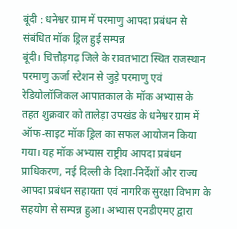बूंदी : धनेश्वर ग्राम में परमाणु आपदा प्रबंधन से संबंधित मॉक ड्रिल हुई सम्पन्न
बूंदी। चित्तौड़गढ़ जिले के रावतभाटा स्थित राजस्थान परमाणु ऊर्जा स्टेशन से जुड़े परमाणु एवं रेडियोलॉजिकल आपातकाल के मॉक अभ्यास के तहत शुक्रवार को तालेड़ा उपखंड के धनेश्वर ग्राम में ऑफ-साइट मॉक ड्रिल का सफल आयोजन किया गया। यह मॉक अभ्यास राष्ट्रीय आपदा प्रबंधन प्राधिकरण, नई दिल्ली के दिशा-निर्देशों और राज्य आपदा प्रबंधन सहायता एवं नागरिक सुरक्षा विभाग के सहयोग से सम्पन्न हुआ। अभ्यास एनडीएमए द्वारा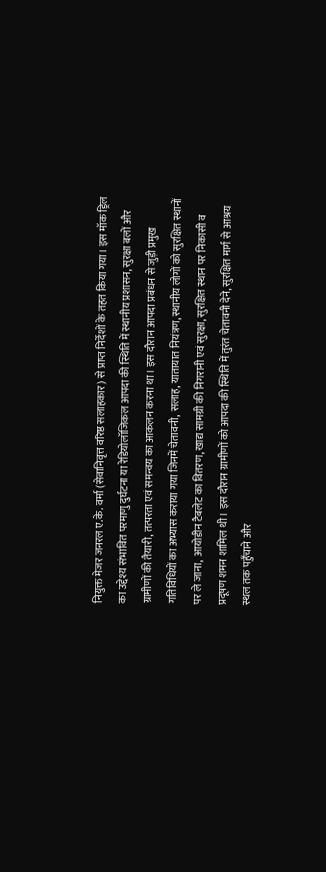नियुक्त मेजर जनरल ए.के. वर्मा (सेवानिवृत्त वरिष्ठ सलाहकार) से प्राप्त निर्देशों के तहत किया गया। इस मॉक ड्रिल का उद्देश्य संभावित परमाणु दुर्घटना या रेडियोलॉजिकल आपदा की स्थिति में स्थानीय प्रशासन, सुरक्षा बलों और ग्रामीणों की तैयारी, तत्परता एवं समन्वय का आकलन करना था। इस दौरान आपदा प्रबंधन से जुड़ी प्रमुख गतिविधियों का अभ्यास कराया गया जिनमें चेतावनी, सलाह, यातायात नियंत्रण, स्थानीय लोगों को सुरक्षित स्थानों पर ले जाना, आयोडीन टैबलेट का वितरण, खाद्य सामग्री की निगरानी एवं सुरक्षा, सुरक्षित स्थान पर निकासी व प्रदूषण शमन शामिल थी। इस दौरान ग्रामीणों को आपदा की स्थिति में तुरंत चेतावनी देने, सुरक्षित मार्ग से आश्रय स्थल तक पहुँचाने और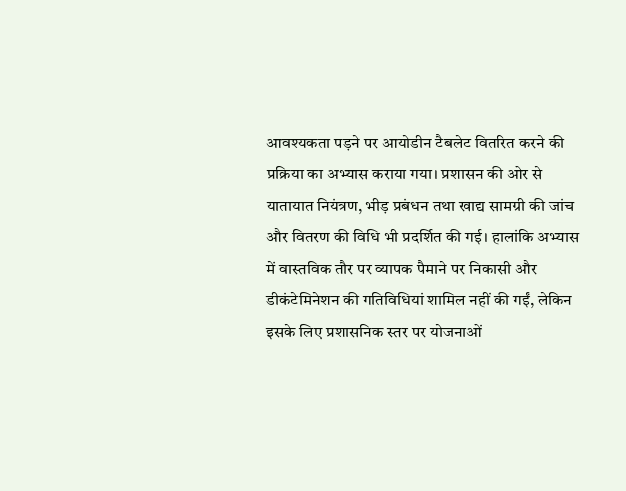आवश्यकता पड़ने पर आयोडीन टैबलेट वितरित करने की प्रक्रिया का अभ्यास कराया गया। प्रशासन की ओर से यातायात नियंत्रण, भीड़ प्रबंधन तथा खाद्य सामग्री की जांच और वितरण की विधि भी प्रदर्शित की गई। हालांकि अभ्यास में वास्तविक तौर पर व्यापक पैमाने पर निकासी और डीकंटेमिनेशन की गतिविधियां शामिल नहीं की गईं, लेकिन इसके लिए प्रशासनिक स्तर पर योजनाओं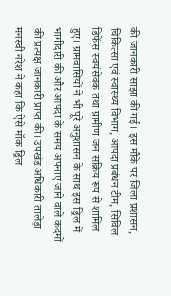की जानकारी साझा की गई। इस मौके पर जिला प्रशासन, चिकित्सा एवं स्वास्थ्य विभाग, आपदा प्रबंधन टीम, सिविल डिफेंस स्वयंसेवक तथा ग्रामीण जन सक्रिय रूप से शामिल हुए। ग्रामवासियों ने भी पूरे अनुशासन के साथ इस ड्रिल में भागीदारी की और आपदा के समय अपनाए जाने वाले कदमों की प्रत्यक्ष जानकारी प्राप्त की। उपखंड अधिकारी तालेड़ा मनस्वी नरेश ने कहा कि ऐसे मॉक ड्रिल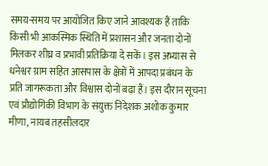समय-समय पर आयोजित किए जाने आवश्यक हैं ताकि किसी भी आकस्मिक स्थिति में प्रशासन और जनता दोनों मिलकर शीघ्र व प्रभावी प्रतिक्रिया दे सकें। इस अभ्यास से धनेश्वर ग्राम सहित आसपास के क्षेत्रों में आपदा प्रबंधन के प्रति जागरूकता और विश्वास दोनों बढ़ा हैं। इस दौरान सूचना एवं प्रौद्योगिकी विभाग के संयुक्त निदेशक अशोक कुमार मीणा, नायब तहसीलदार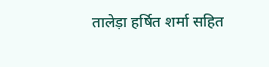तालेड़ा हर्षित शर्मा सहित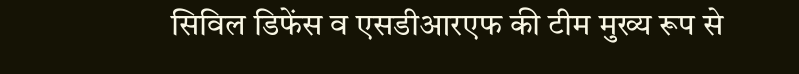सिविल डिफेंस व एसडीआरएफ की टीम मुख्य रूप से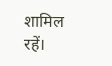शामिल रहें।